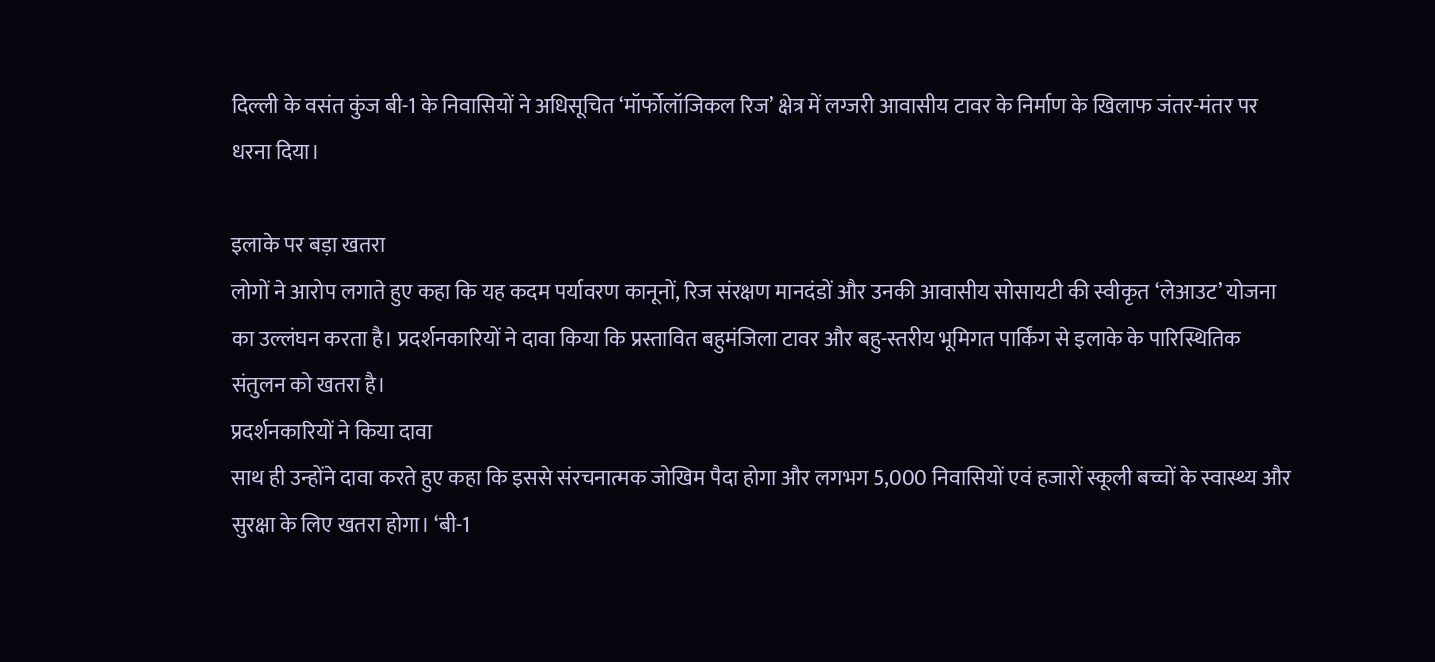दिल्ली के वसंत कुंज बी-1 के निवासियों ने अधिसूचित ‘मॉर्फोलॉजिकल रिज’ क्षेत्र में लग्जरी आवासीय टावर के निर्माण के खिलाफ जंतर-मंतर पर धरना दिया।

इलाके पर बड़ा खतरा
लोगों ने आरोप लगाते हुए कहा कि यह कदम पर्यावरण कानूनों, रिज संरक्षण मानदंडों और उनकी आवासीय सोसायटी की स्वीकृत ‘लेआउट’ योजना का उल्लंघन करता है। प्रदर्शनकारियों ने दावा किया कि प्रस्तावित बहुमंजिला टावर और बहु-स्तरीय भूमिगत पार्किंग से इलाके के पारिस्थितिक संतुलन को खतरा है।
प्रदर्शनकारियों ने किया दावा
साथ ही उन्होंने दावा करते हुए कहा कि इससे संरचनात्मक जोखिम पैदा होगा और लगभग 5,000 निवासियों एवं हजारों स्कूली बच्चों के स्वास्थ्य और सुरक्षा के लिए खतरा होगा। ‘बी-1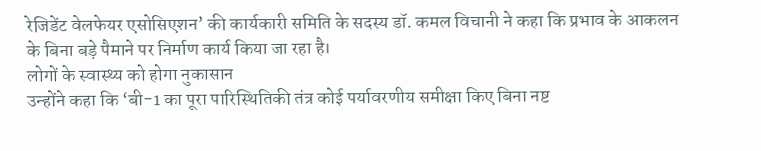रेजिडेंट वेलफेयर एसोसिएशन’ की कार्यकारी समिति के सदस्य डॉ. कमल विचानी ने कहा कि प्रभाव के आकलन के बिना बड़े पैमाने पर निर्माण कार्य किया जा रहा है।
लोगों के स्वास्थ्य को होगा नुकासान
उन्होंने कहा कि ‘बी-1 का पूरा पारिस्थितिकी तंत्र कोई पर्यावरणीय समीक्षा किए बिना नष्ट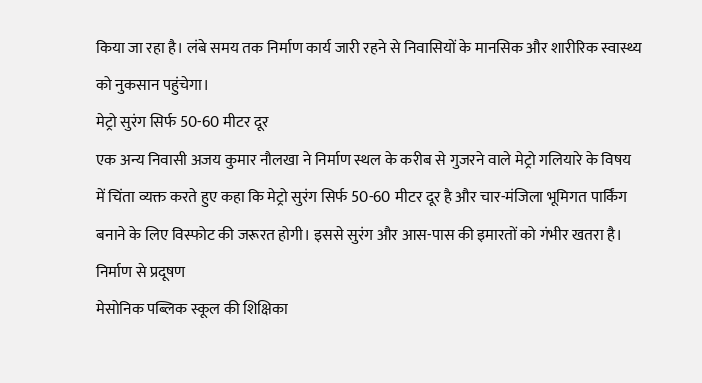किया जा रहा है। लंबे समय तक निर्माण कार्य जारी रहने से निवासियों के मानसिक और शारीरिक स्वास्थ्य को नुकसान पहुंचेगा।
मेट्रो सुरंग सिर्फ 50-60 मीटर दूर
एक अन्य निवासी अजय कुमार नौलखा ने निर्माण स्थल के करीब से गुजरने वाले मेट्रो गलियारे के विषय में चिंता व्यक्त करते हुए कहा कि मेट्रो सुरंग सिर्फ 50-60 मीटर दूर है और चार-मंजिला भूमिगत पार्किंग बनाने के लिए विस्फोट की जरूरत होगी। इससे सुरंग और आस-पास की इमारतों को गंभीर खतरा है।
निर्माण से प्रदूषण
मेसोनिक पब्लिक स्कूल की शिक्षिका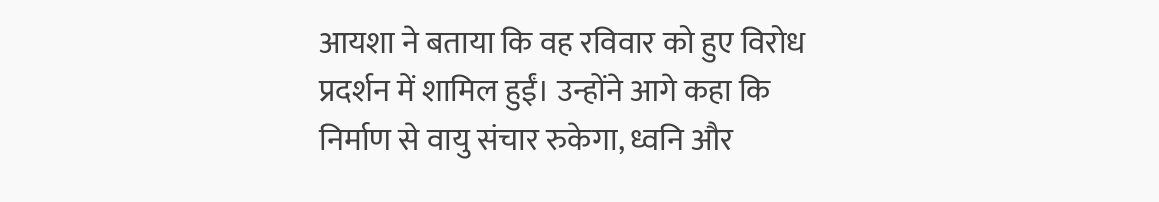आयशा ने बताया कि वह रविवार को हुए विरोध प्रदर्शन में शामिल हुईं। उन्होंने आगे कहा कि निर्माण से वायु संचार रुकेगा, ध्वनि और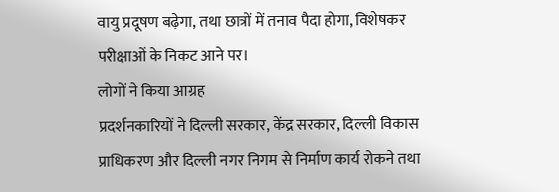वायु प्रदूषण बढ़ेगा, तथा छात्रों में तनाव पैदा होगा, विशेषकर परीक्षाओं के निकट आने पर।
लोगों ने किया आग्रह
प्रदर्शनकारियों ने दिल्ली सरकार, केंद्र सरकार, दिल्ली विकास प्राधिकरण और दिल्ली नगर निगम से निर्माण कार्य रोकने तथा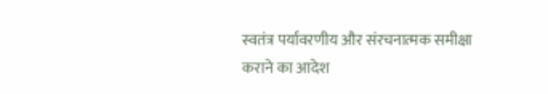स्वतंत्र पर्यावरणीय और संरचनात्मक समीक्षा कराने का आदेश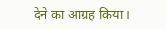देने का आग्रह किया।